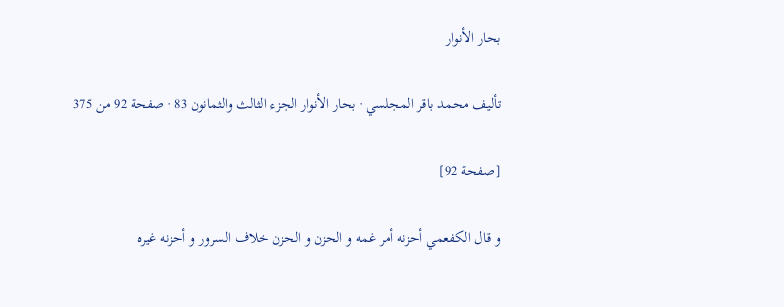بحار الأنوار

تأليف محمد باقر المجلسي · بحار الأنوار الجزء الثالث والثمانون 83 · صفحة 92 من 375

[صفحة 92]

و قال الكفعمي أحزنه أمر غمه و الحزن و الحزن خلاف السرور و أحزنه غيره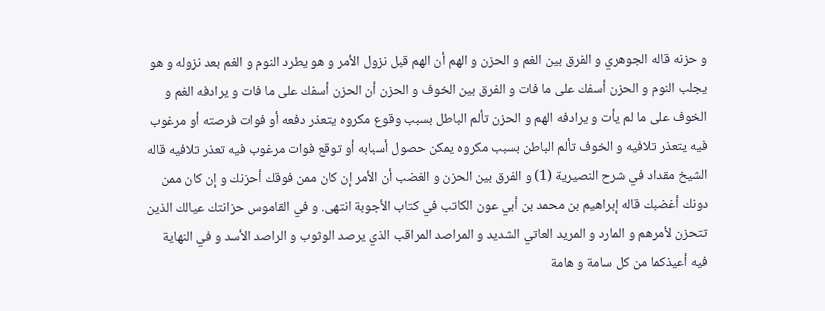و حزنه قاله الجوهري و الفرق بين الغم و الحزن و الهم أن الهم قبل نزول الأمر و هو يطرد النوم و الغم بعد نزوله و هو يجلب النوم و الحزن أسفك على ما فات و الفرق بين الخوف و الحزن أن الحزن أسفك على ما فات و يرادفه الغم و الخوف على ما لم يأت و يرادفه الهم و الحزن تألم الباطل بسبب وقوع مكروه يتعذر دفعه أو فوات فرصته أو مرغوب فيه يتعذر تلافيه و الخوف تألم الباطن بسبب مكروه يمكن حصول أسبابه أو توقع فوات مرغوب فيه تعذر تلافيه قاله الشيخ مقداد في شرح النصيرية (1) و الفرق بين الحزن و الغضب أن الأمر إن كان ممن فوقك أحزنك و إن كان ممن دونك أغضبك قاله إبراهيم بن محمد بن أبي عون الكاتب في كتاب الأجوبة انتهى. و في القاموس حزانتك عيالك الذين تتحزن لأمرهم و المارد و المريد العاتي الشديد و المراصد المراقب الذي يرصد الوثوب و الراصد الأسد و في النهاية فيه أعيذكما من كل سامة و هامة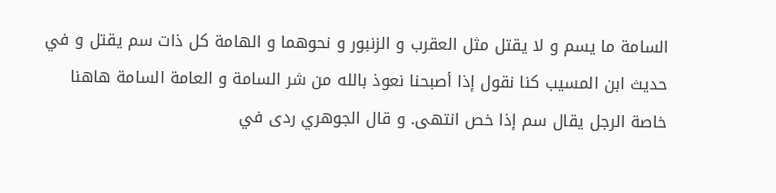السامة ما يسم و لا يقتل مثل العقرب و الزنبور و نحوهما و الهامة كل ذات سم يقتل و في حديث ابن المسيب كنا نقول إذا أصبحنا نعوذ بالله من شر السامة و العامة السامة هاهنا خاصة الرجل يقال سم إذا خص انتهى. و قال الجوهري ردى في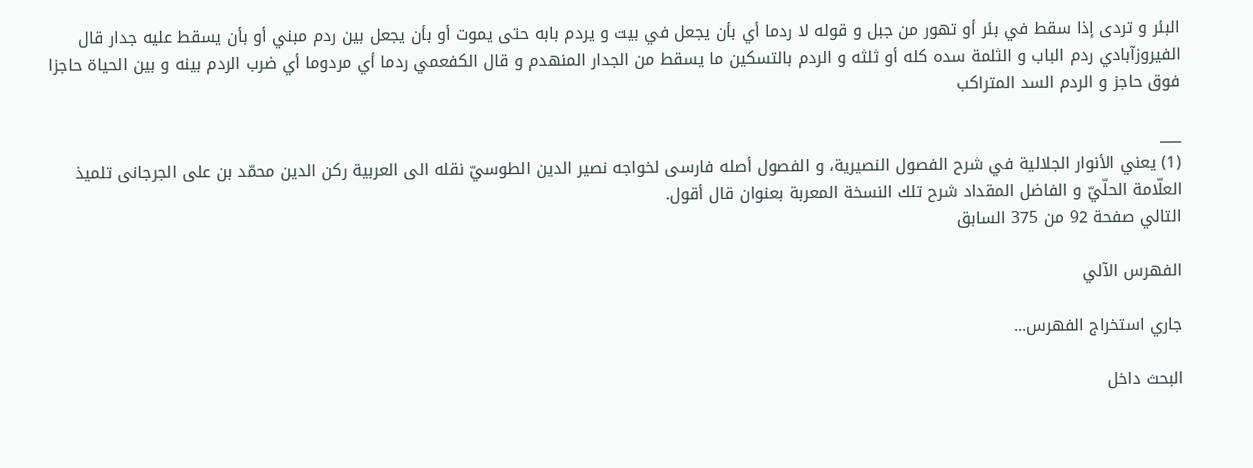البئر و تردى إذا سقط في بئر أو تهور من جبل و قوله لا ردما أي بأن يجعل في بيت و يردم بابه حتى يموت أو بأن يجعل بين ردم مبني أو بأن يسقط عليه جدار قال الفيروزآبادي ردم الباب و الثلمة سده كله أو ثلثه و الردم بالتسكين ما يسقط من الجدار المنهدم و قال الكفعمي ردما أي مردوما أي ضرب الردم بينه و بين الحياة حاجزا فوق حاجز و الردم السد المتراكب

___
(1) يعني الأنوار الجلالية في شرح الفصول النصيرية، و الفصول أصله فارسى لخواجه نصير الدين الطوسيّ نقله الى العربية ركن الدين محمّد بن على الجرجانى تلميذ العلّامة الحلّيّ و الفاضل المقداد شرح تلك النسخة المعربة بعنوان قال أقول.
التالي صفحة 92 من 375 السابق

الفهرس الآلي

جاري استخراج الفهرس...

البحث داخل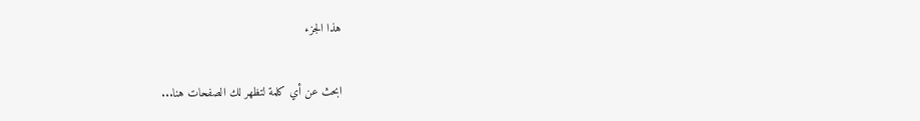هذا الجزء

ابحث عن أي كلمة لتظهر لك الصفحات هنا...